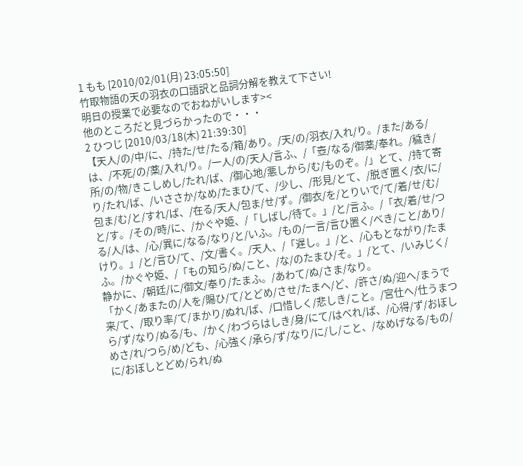1 もも [2010/02/01(月) 23:05:50]
竹取物語の天の羽衣の口語訳と品詞分解を教えて下さい!
明日の授業で必要なのでおねがいします><
他のところだと見づらかったので・・・
2 ひつじ [2010/03/18(木) 21:39:30]
【天人/の/中/に、/持た/せ/たる/箱/あり。/天/の/羽衣/入れ/り。/また/ある/は、/不死/の/薬/入れ/り。/一人/の/天人/言ふ、/「壺/なる/御薬/奉れ。/穢き/所/の/物/きこしめし/たれ/ば、/御心地/悪しから/む/ものぞ。/」とて、/持て寄り/たれ/ば、/いささか/なめ/たまひ/て、/少し、/形見/とて、/脱ぎ置く/衣/に/包ま/む/と/すれ/ば、/在る/天人/包ま/せ/ず。/御衣/を/とりいで/て/着/せ/む/と/す。/その/時/に、/かぐや姫、/「しばし/待て。」/と/言ふ。/「衣/着/せ/つる/人/は、/心/異に/なる/なり/と/いふ。/もの/一言/言ひ置く/べき/こと/あり/けり。」/と/言ひ/て、/文/書く。/天人、/「遅し。」/と、/心もとながり/たまふ。/かぐや姫、/「もの知ら/ぬ/こと、/な/のたまひ/そ。」/とて、/いみじく/静かに、/朝廷/に/御文/奉り/たまふ。/あわて/ぬ/さま/なり。
「かく/あまたの/人を/賜ひ/て/とどめ/させ/たまへ/ど、/許さ/ぬ/迎へ/まうで来/て、/取り率/て/まかり/ぬれ/ば、/口惜しく/悲しき/こと。/宮仕へ/仕うまつら/ず/なり/ぬる/も、/かく/わづらはしき/身/にて/はべれ/ば、/心得/ず/おぼしめさ/れ/つら/め/ども、/心強く/承ら/ず/なり/に/し/こと、/なめげなる/もの/に/おぼしとどめ/られ/ぬ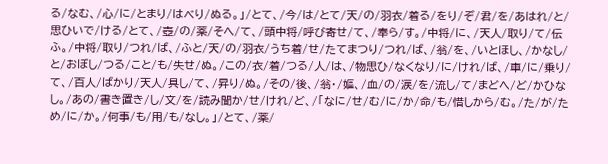る/なむ、/心/に/とまり/はべり/ぬる。」/とて、/今/は/とて/天/の/羽衣/着る/をり/ぞ/君/を/あはれ/と/思ひいで/ける/とて、/壺/の/薬/そへ/て、/頭中将/呼び寄せ/て、/奉ら/す。/中将/に、/天人/取り/て/伝ふ。/中将/取り/つれ/ば、/ふと/天/の/羽衣/うち着/せ/たてまつり/つれ/ば、/翁/を、/いとほし、/かなし/と/おぼし/つる/こと/も/失せ/ぬ。/この/衣/着/つる/人/は、/物思ひ/なくなり/に/けれ/ば、/車/に/乗り/て、/百人/ばかり/天人/具し/て、/昇り/ぬ。/その/後、/翁・/嫗、/血/の/涙/を/流し/て/まどへ/ど/かひなし。/あの/書き置き/し/文/を/読み聞か/せ/けれ/ど、/「なに/せ/む/に/か/命/も/惜しから/む。/た/が/ため/に/か。/何事/も/用/も/なし。」/とて、/薬/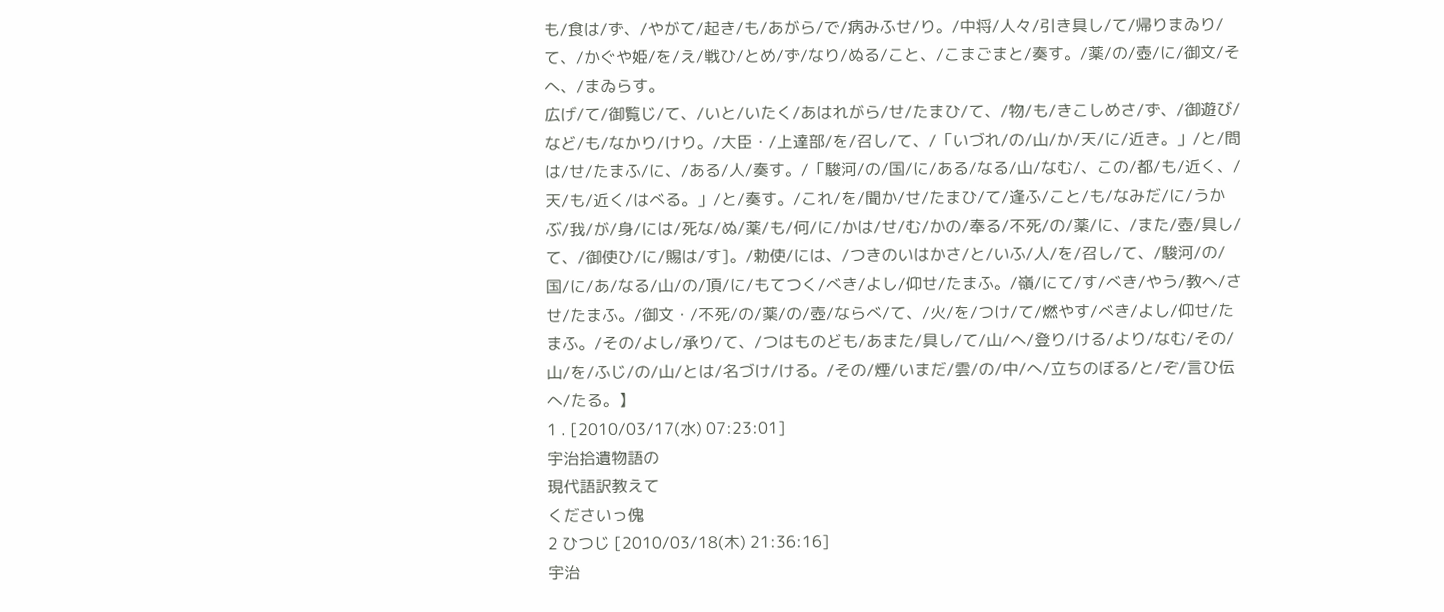も/食は/ず、/やがて/起き/も/あがら/で/病みふせ/り。/中将/人々/引き具し/て/帰りまゐり/て、/かぐや姫/を/え/戦ひ/とめ/ず/なり/ぬる/こと、/こまごまと/奏す。/薬/の/壺/に/御文/そへ、/まゐらす。
広げ/て/御覧じ/て、/いと/いたく/あはれがら/せ/たまひ/て、/物/も/きこしめさ/ず、/御遊び/など/も/なかり/けり。/大臣・/上達部/を/召し/て、/「いづれ/の/山/か/天/に/近き。」/と/問は/せ/たまふ/に、/ある/人/奏す。/「駿河/の/国/に/ある/なる/山/なむ/、この/都/も/近く、/天/も/近く/はべる。」/と/奏す。/これ/を/聞か/せ/たまひ/て/逢ふ/こと/も/なみだ/に/うかぶ/我/が/身/には/死な/ぬ/薬/も/何/に/かは/せ/む/かの/奉る/不死/の/薬/に、/また/壺/具し/て、/御使ひ/に/賜は/す]。/勅使/には、/つきのいはかさ/と/いふ/人/を/召し/て、/駿河/の/国/に/あ/なる/山/の/頂/に/もてつく/べき/よし/仰せ/たまふ。/嶺/にて/す/べき/やう/教へ/させ/たまふ。/御文・/不死/の/薬/の/壺/ならべ/て、/火/を/つけ/て/燃やす/べき/よし/仰せ/たまふ。/その/よし/承り/て、/つはものども/あまた/具し/て/山/へ/登り/ける/より/なむ/その/山/を/ふじ/の/山/とは/名づけ/ける。/その/煙/いまだ/雲/の/中/へ/立ちのぼる/と/ぞ/言ひ伝へ/たる。】
1 . [2010/03/17(水) 07:23:01]
宇治拾遺物語の
現代語訳教えて
くださいっ傀
2 ひつじ [2010/03/18(木) 21:36:16]
宇治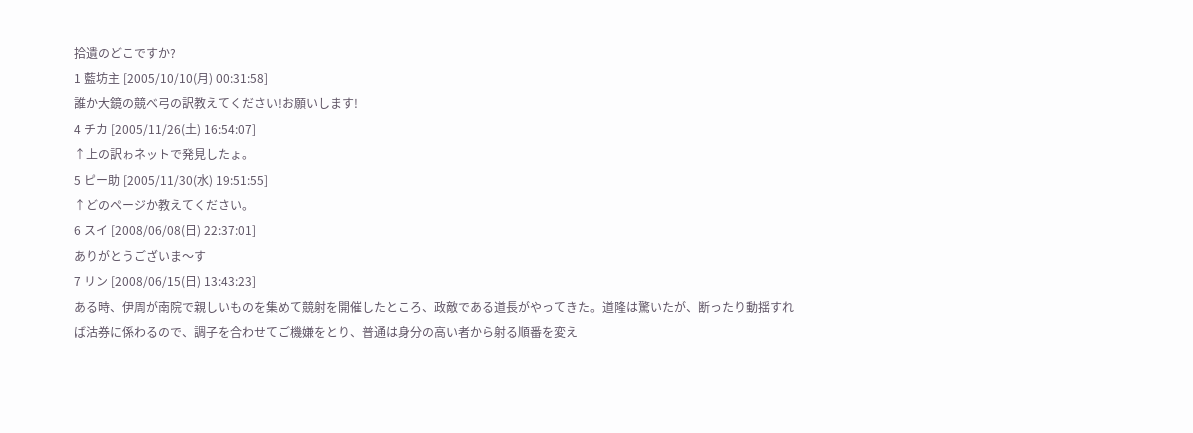拾遺のどこですか?
1 藍坊主 [2005/10/10(月) 00:31:58]
誰か大鏡の競べ弓の訳教えてください!お願いします!
4 チカ [2005/11/26(土) 16:54:07]
↑上の訳ゎネットで発見したょ。
5 ピー助 [2005/11/30(水) 19:51:55]
↑どのページか教えてください。
6 スイ [2008/06/08(日) 22:37:01]
ありがとうございま〜す
7 リン [2008/06/15(日) 13:43:23]
ある時、伊周が南院で親しいものを集めて競射を開催したところ、政敵である道長がやってきた。道隆は驚いたが、断ったり動揺すれば沽券に係わるので、調子を合わせてご機嫌をとり、普通は身分の高い者から射る順番を変え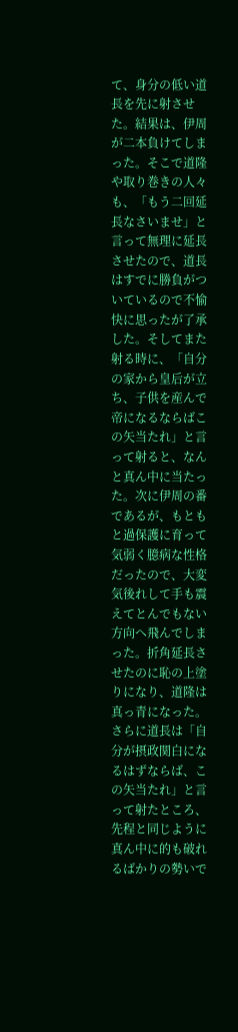て、身分の低い道長を先に射させた。結果は、伊周が二本負けてしまった。そこで道隆や取り巻きの人々も、「もう二回延長なさいませ」と言って無理に延長させたので、道長はすでに勝負がついているので不愉快に思ったが了承した。そしてまた射る時に、「自分の家から皇后が立ち、子供を産んで帝になるならばこの矢当たれ」と言って射ると、なんと真ん中に当たった。次に伊周の番であるが、もともと過保護に育って気弱く臆病な性格だったので、大変気後れして手も震えてとんでもない方向へ飛んでしまった。折角延長させたのに恥の上塗りになり、道隆は真っ青になった。さらに道長は「自分が摂政関白になるはずならば、この矢当たれ」と言って射たところ、先程と同じように真ん中に的も破れるばかりの勢いで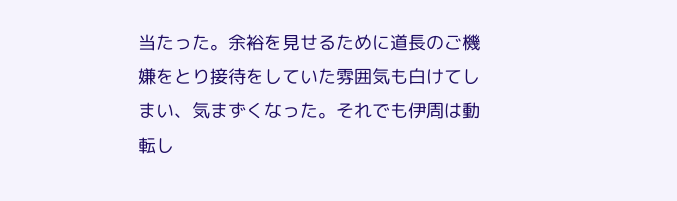当たった。余裕を見せるために道長のご機嫌をとり接待をしていた雰囲気も白けてしまい、気まずくなった。それでも伊周は動転し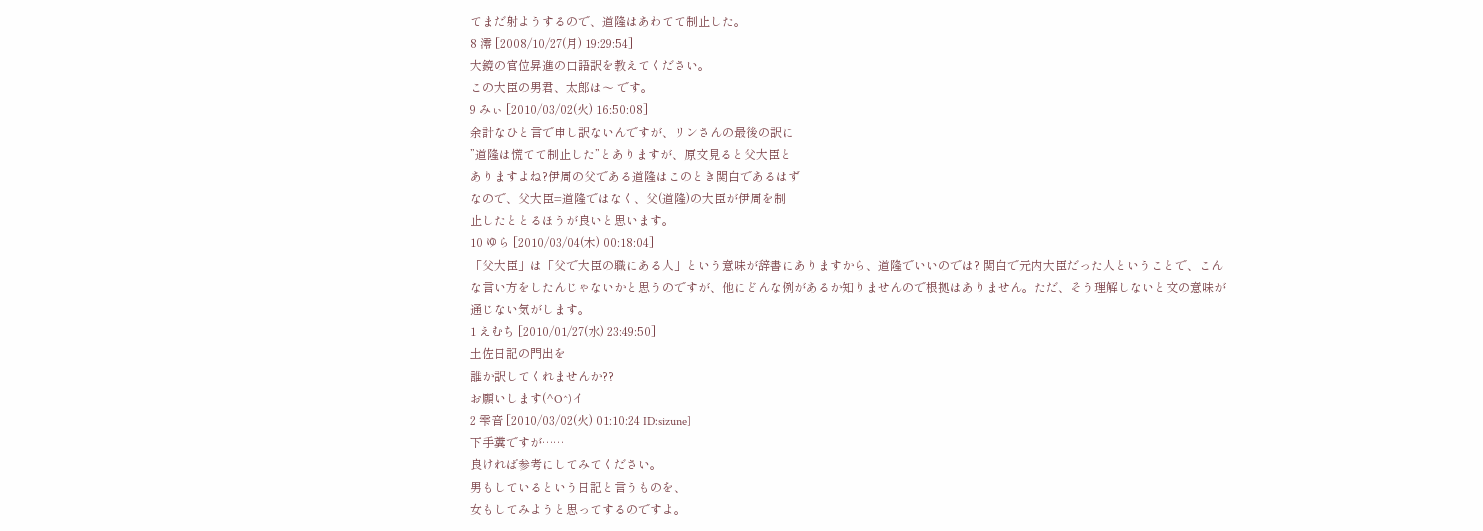てまだ射ようするので、道隆はあわてて制止した。
8 澪 [2008/10/27(月) 19:29:54]
大鏡の官位昇進の口語訳を教えてください。
この大臣の男君、太郎は〜 です。
9 みぃ [2010/03/02(火) 16:50:08]
余計なひと言で申し訳ないんですが、リンさんの最後の訳に
”道隆は慌てて制止した”とありますが、原文見ると父大臣と
ありますよね?伊周の父である道隆はこのとき関白であるはず
なので、父大臣=道隆ではなく、父(道隆)の大臣が伊周を制
止したととるほうが良いと思います。
10 ゆら [2010/03/04(木) 00:18:04]
「父大臣」は「父で大臣の職にある人」という意味が辞書にありますから、道隆でいいのでは? 関白で元内大臣だった人ということで、こんな言い方をしたんじゃないかと思うのですが、他にどんな例があるか知りませんので根拠はありません。ただ、そう理解しないと文の意味が通じない気がします。
1 えむち [2010/01/27(水) 23:49:50]
土佐日記の門出を
誰か訳してくれませんか??
お願いします(^O^)イ
2 雫音 [2010/03/02(火) 01:10:24 ID:sizune]
下手糞ですが……
良ければ参考にしてみてください。
男もしているという日記と言うものを、
女もしてみようと思ってするのですよ。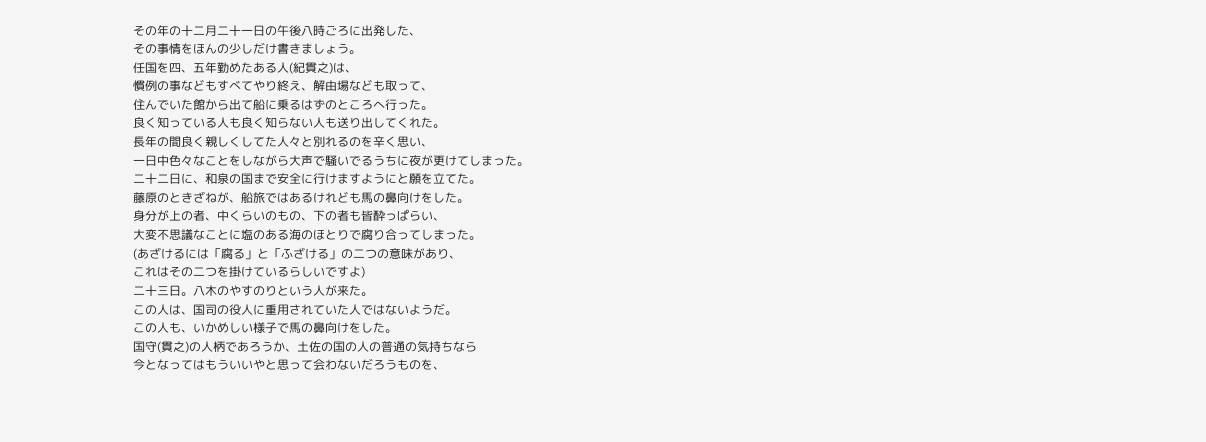その年の十二月二十一日の午後八時ごろに出発した、
その事情をほんの少しだけ書きましょう。
任国を四、五年勤めたある人(紀貫之)は、
慣例の事などもすべてやり終え、解由場なども取って、
住んでいた館から出て船に乗るはずのところへ行った。
良く知っている人も良く知らない人も送り出してくれた。
長年の間良く親しくしてた人々と別れるのを辛く思い、
一日中色々なことをしながら大声で騒いでるうちに夜が更けてしまった。
二十二日に、和泉の国まで安全に行けますようにと願を立てた。
藤原のときざねが、船旅ではあるけれども馬の鼻向けをした。
身分が上の者、中くらいのもの、下の者も皆酔っぱらい、
大変不思議なことに塩のある海のほとりで腐り合ってしまった。
(あざけるには「腐る」と「ふざける」の二つの意味があり、
これはその二つを掛けているらしいですよ)
二十三日。八木のやすのりという人が来た。
この人は、国司の役人に重用されていた人ではないようだ。
この人も、いかめしい様子で馬の鼻向けをした。
国守(貫之)の人柄であろうか、土佐の国の人の普通の気持ちなら
今となってはもういいやと思って会わないだろうものを、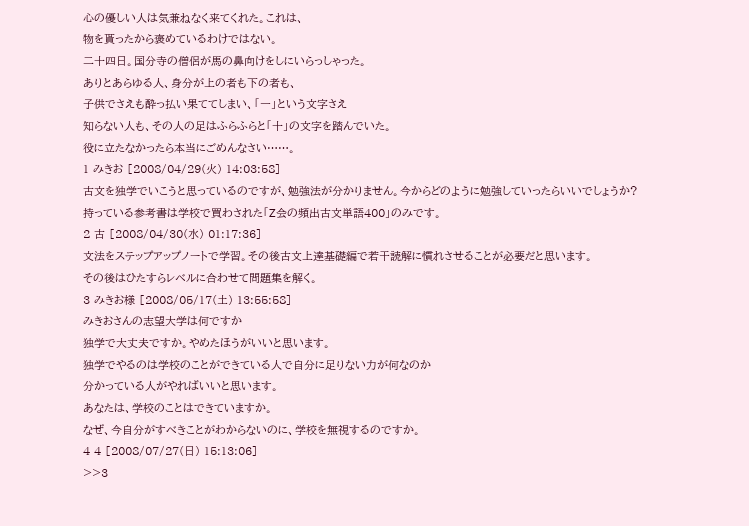心の優しい人は気兼ねなく来てくれた。これは、
物を貰ったから褒めているわけではない。
二十四日。国分寺の僧侶が馬の鼻向けをしにいらっしゃった。
ありとあらゆる人、身分が上の者も下の者も、
子供でさえも酔っ払い果ててしまい、「一」という文字さえ
知らない人も、その人の足はふらふらと「十」の文字を踏んでいた。
役に立たなかったら本当にごめんなさい……。
1 みきお [2008/04/29(火) 14:03:58]
古文を独学でいこうと思っているのですが、勉強法が分かりません。今からどのように勉強していったらいいでしょうか?
持っている参考書は学校で買わされた「Z会の頻出古文単語400」のみです。
2 古 [2008/04/30(水) 01:17:36]
文法をステップアップノートで学習。その後古文上達基礎編で若干読解に慣れさせることが必要だと思います。
その後はひたすらレベルに合わせて問題集を解く。
3 みきお様 [2008/05/17(土) 13:55:58]
みきおさんの志望大学は何ですか
独学で大丈夫ですか。やめたほうがいいと思います。
独学でやるのは学校のことができている人で自分に足りない力が何なのか
分かっている人がやればいいと思います。
あなたは、学校のことはできていますか。
なぜ、今自分がすべきことがわからないのに、学校を無視するのですか。
4 4 [2008/07/27(日) 15:13:06]
>>3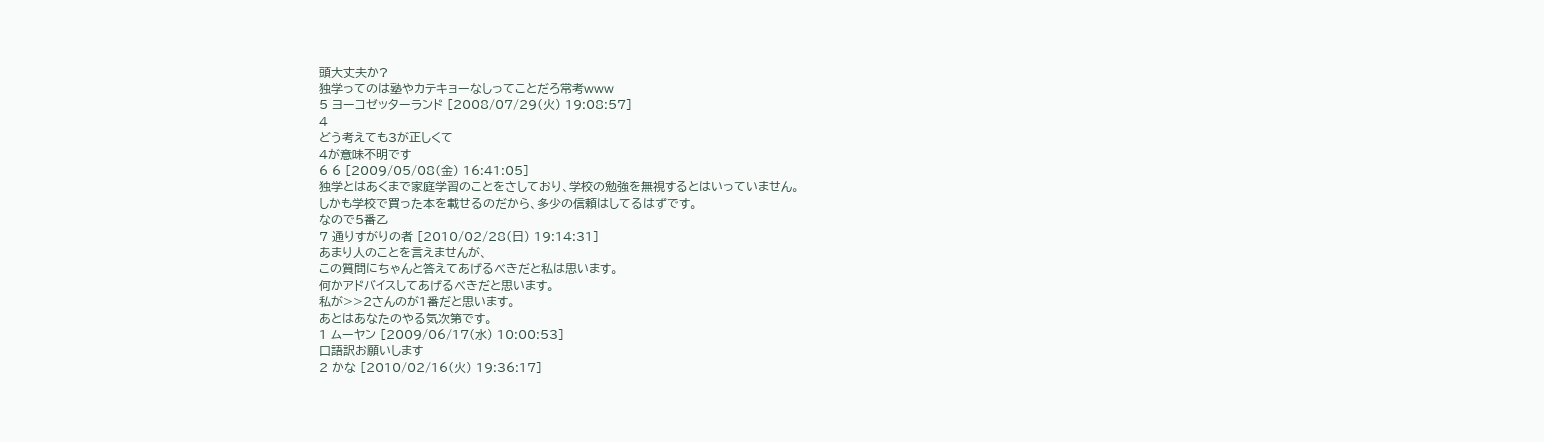頭大丈夫か?
独学ってのは塾やカテキョーなしってことだろ常考www
5 ヨーコゼッターランド [2008/07/29(火) 19:08:57]
4
どう考えても3が正しくて
4が意味不明です
6 6 [2009/05/08(金) 16:41:05]
独学とはあくまで家庭学習のことをさしており、学校の勉強を無視するとはいっていません。
しかも学校で買った本を載せるのだから、多少の信頼はしてるはずです。
なので5番乙
7 通りすがりの者 [2010/02/28(日) 19:14:31]
あまり人のことを言えませんが、
この質問にちゃんと答えてあげるべきだと私は思います。
何かアドバイスしてあげるべきだと思います。
私が>>2さんのが1番だと思います。
あとはあなたのやる気次第です。
1 ムーヤン [2009/06/17(水) 10:00:53]
口語訳お願いします
2 かな [2010/02/16(火) 19:36:17]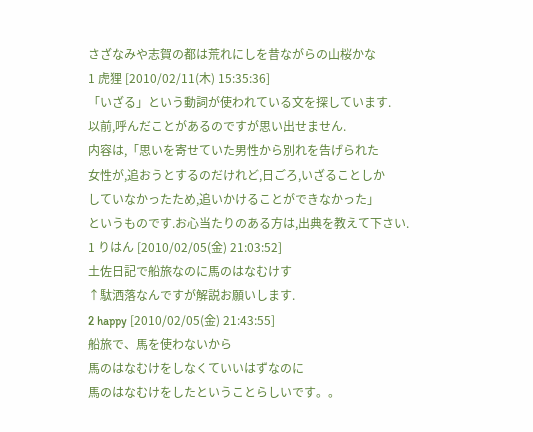さざなみや志賀の都は荒れにしを昔ながらの山桜かな
1 虎狸 [2010/02/11(木) 15:35:36]
「いざる」という動詞が使われている文を探しています.
以前,呼んだことがあるのですが思い出せません.
内容は,「思いを寄せていた男性から別れを告げられた
女性が,追おうとするのだけれど,日ごろ,いざることしか
していなかったため,追いかけることができなかった」
というものです.お心当たりのある方は,出典を教えて下さい.
1 りはん [2010/02/05(金) 21:03:52]
土佐日記で船旅なのに馬のはなむけす
↑駄洒落なんですが解説お願いします.
2 happy [2010/02/05(金) 21:43:55]
船旅で、馬を使わないから
馬のはなむけをしなくていいはずなのに
馬のはなむけをしたということらしいです。。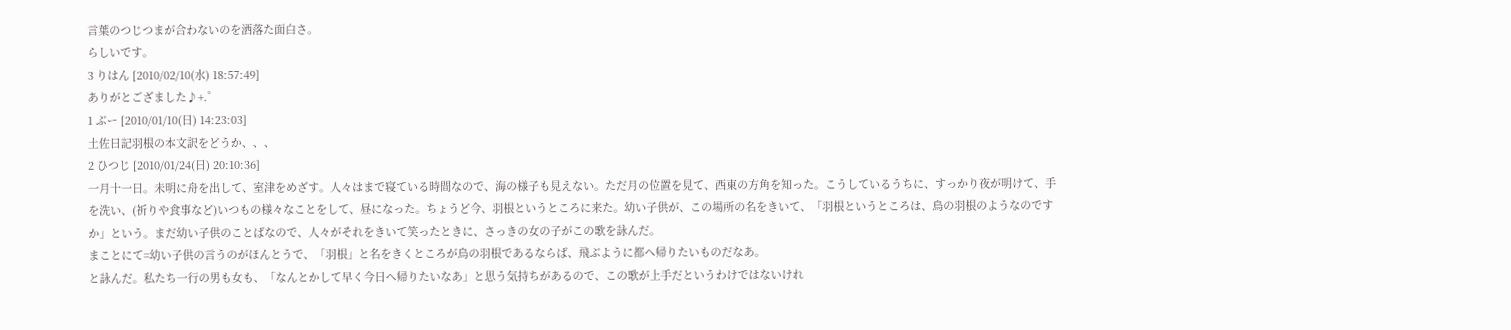言葉のつじつまが合わないのを洒落た面白さ。
らしいです。
3 りはん [2010/02/10(水) 18:57:49]
ありがとござました♪+.゜
1 ぶー [2010/01/10(日) 14:23:03]
土佐日記羽根の本文訳をどうか、、、
2 ひつじ [2010/01/24(日) 20:10:36]
一月十一日。未明に舟を出して、室津をめざす。人々はまで寝ている時間なので、海の様子も見えない。ただ月の位置を見て、西東の方角を知った。こうしているうちに、すっかり夜が明けて、手を洗い、(祈りや食事など)いつもの様々なことをして、昼になった。ちょうど今、羽根というところに来た。幼い子供が、この場所の名をきいて、「羽根というところは、鳥の羽根のようなのですか」という。まだ幼い子供のことばなので、人々がそれをきいて笑ったときに、さっきの女の子がこの歌を詠んだ。
まことにて=幼い子供の言うのがほんとうで、「羽根」と名をきくところが鳥の羽根であるならば、飛ぶように都へ帰りたいものだなあ。
と詠んだ。私たち一行の男も女も、「なんとかして早く今日へ帰りたいなあ」と思う気持ちがあるので、この歌が上手だというわけではないけれ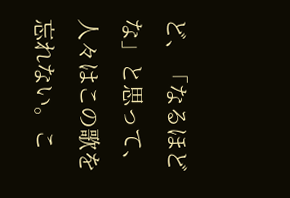ど、「なるほどな」と思って、人々はこの歌を忘れない。こ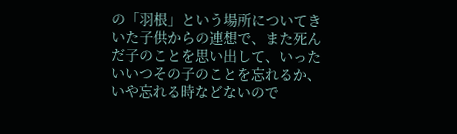の「羽根」という場所についてきいた子供からの連想で、また死んだ子のことを思い出して、いったいいつその子のことを忘れるか、いや忘れる時などないので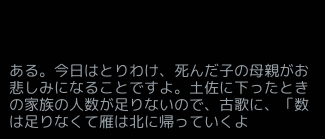ある。今日はとりわけ、死んだ子の母親がお悲しみになることですよ。土佐に下ったときの家族の人数が足りないので、古歌に、「数は足りなくて雁は北に帰っていくよ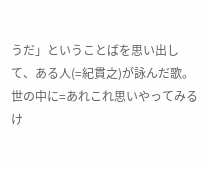うだ」ということばを思い出して、ある人(=紀貫之)が詠んだ歌。
世の中に=あれこれ思いやってみるけ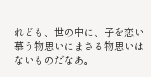れども、世の中に、子を恋い慕う物思いにまさる物思いはないものだなあ。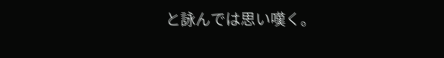と詠んでは思い嘆く。